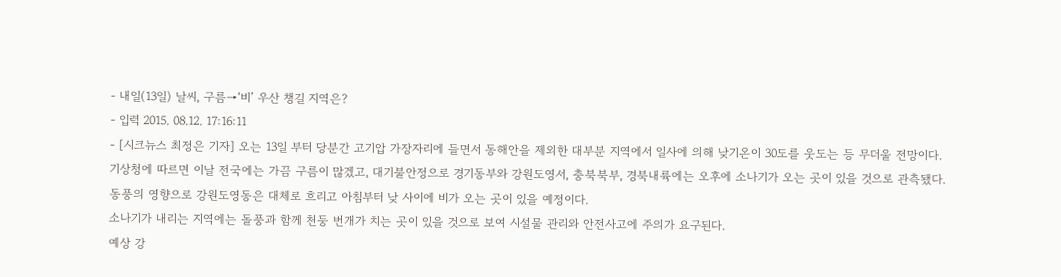- 내일(13일) 날씨, 구름→‘비’ 우산 챙길 지역은?
- 입력 2015. 08.12. 17:16:11
- [시크뉴스 최정은 기자] 오는 13일 부터 당분간 고기압 가장자리에 들면서 동해안을 제외한 대부분 지역에서 일사에 의해 낮기온이 30도를 웃도는 등 무더울 전망이다.
기상청에 따르면 이날 전국에는 가끔 구름이 많겠고, 대기불안정으로 경기동부와 강원도영서, 충북북부, 경북내륙에는 오후에 소나기가 오는 곳이 있을 것으로 관측됐다.
동풍의 영향으로 강원도영동은 대체로 흐리고 아침부터 낮 사이에 비가 오는 곳이 있을 예정이다.
소나기가 내리는 지역에는 돌풍과 함께 천둥 번개가 치는 곳이 있을 것으로 보여 시설물 관리와 안전사고에 주의가 요구된다.
예상 강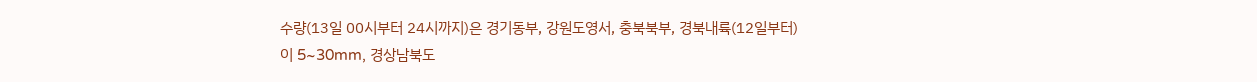수량(13일 00시부터 24시까지)은 경기동부, 강원도영서, 충북북부, 경북내륙(12일부터) 이 5~30mm, 경상남북도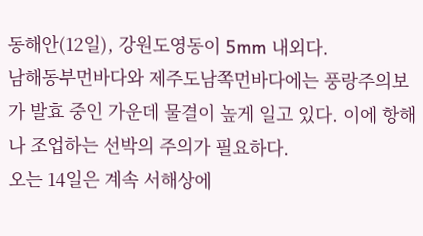동해안(12일), 강원도영동이 5mm 내외다.
남해동부먼바다와 제주도남쪽먼바다에는 풍랑주의보가 발효 중인 가운데 물결이 높게 일고 있다. 이에 항해나 조업하는 선박의 주의가 필요하다.
오는 14일은 계속 서해상에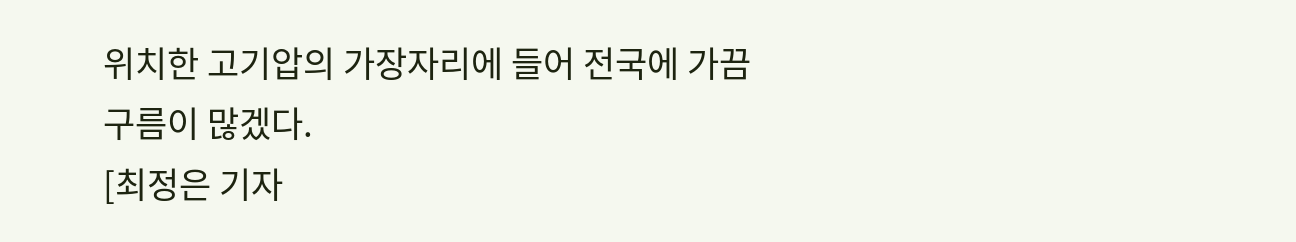위치한 고기압의 가장자리에 들어 전국에 가끔 구름이 많겠다.
[최정은 기자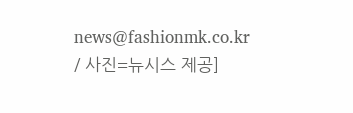news@fashionmk.co.kr / 사진=뉴시스 제공]